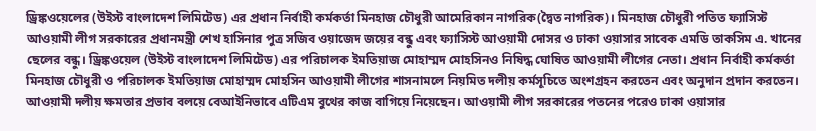ড্রিঙ্কওয়েলের (উইস্ট বাংলাদেশ লিমিটেড) এর প্রধান নির্বাহী কর্মকর্তা মিনহাজ চৌধুরী আমেরিকান নাগরিক(দ্বৈত নাগরিক)। মিনহাজ চৌধুরী পতিত ফ্যাসিস্ট আওয়ামী লীগ সরকারের প্রধানমন্ত্রী শেখ হাসিনার পুত্র সজিব ওয়াজেদ জয়ের বন্ধু এবং ফ্যাসিস্ট আওয়ামী দোসর ও ঢাকা ওয়াসার সাবেক এমডি তাকসিম এ. খানের ছেলের বন্ধু। ড্রিঙ্কওয়েল (উইস্ট বাংলাদেশ লিমিটেড) এর পরিচালক ইমতিয়াজ মোহাম্মদ মোহসিনও নিষিদ্ধ ঘোষিত আওয়ামী লীগের নেতা। প্রধান নির্বাহী কর্মকর্তা মিনহাজ চৌধুরী ও পরিচালক ইমতিয়াজ মোহাম্মদ মোহসিন আওয়ামী লীগের শাসনামলে নিয়মিত দলীয় কর্মসূচিতে অংশগ্রহন করতেন এবং অনুদান প্রদান করতেন। আওয়ামী দলীয় ক্ষমতার প্রভাব বলয়ে বেআইনিভাবে এটিএম বুথের কাজ বাগিয়ে নিয়েছেন। আওয়ামী লীগ সরকারের পতনের পরেও ঢাকা ওয়াসার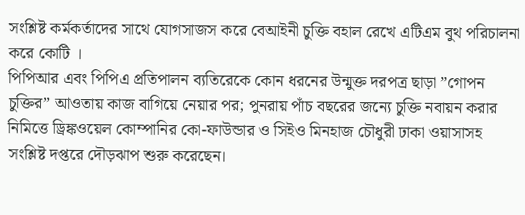সংশ্লিষ্ট কর্মকর্তাদের সাথে যোগসাজস করে বেআইনী চুক্তি বহাল রেখে এটিএম বুথ পরিচালনা করে কোটি ।
পিপিআর এবং পিপিএ প্রতিপালন ব্যতিরেকে কোন ধরনের উন্মুক্ত দরপত্র ছাড়া ”গোপন চুক্তির” আওতায় কাজ বাগিয়ে নেয়ার পর; পুনরায় পাঁচ বছরের জন্যে চুক্তি নবায়ন করার নিমিত্তে ড্রিঙ্কওয়েল কোম্পানির কো-ফাউন্ডার ও সিইও মিনহাজ চৌধুরী ঢাকা ওয়াসাসহ সংশ্লিষ্ট দপ্তরে দৌড়ঝাপ শুরু করেছেন।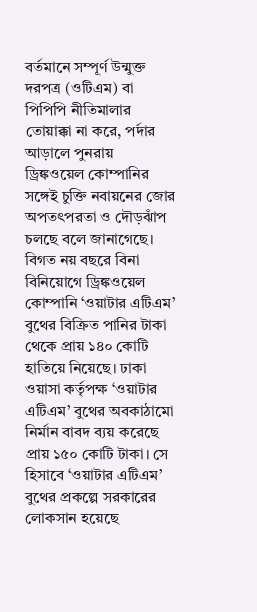বর্তমানে সম্পূর্ণ উন্মুক্ত দরপত্র (ওটিএম) বা পিপিপি নীতিমালার তোয়াক্কা না করে, পর্দার আড়ালে পুনরায় ড্রিঙ্কওয়েল কোম্পানির সঙ্গেই চুক্তি নবায়নের জোর অপতৎপরতা ও দৌড়ঝাঁপ চলছে বলে জানাগেছে।
বিগত নয় বছরে বিনা বিনিয়োগে ড্রিঙ্কওয়েল কোম্পানি ‘ওয়াটার এটিএম’ বুথের বিক্রিত পানির টাকা থেকে প্রায় ১৪০ কোটি হাতিয়ে নিয়েছে। ঢাকা ওয়াসা কর্তৃপক্ষ ‘ওয়াটার এটিএম’ বুথের অবকাঠামো নির্মান বাবদ ব্যয় করেছে প্রায় ১৫০ কোটি টাকা। সে হিসাবে ‘ওয়াটার এটিএম’ বুথের প্রকল্পে সরকারের লোকসান হয়েছে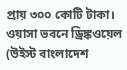প্রায় ৩০০ কোটি টাকা। ওয়াসা ভবনে ড্রিঙ্কওয়েল (উইস্ট বাংলাদেশ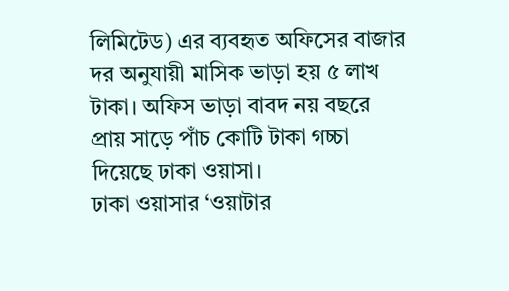লিমিটেড) এর ব্যবহৃত অফিসের বাজার দর অনুযায়ী মাসিক ভাড়া হয় ৫ লাখ টাকা। অফিস ভাড়া বাবদ নয় বছরে প্রায় সাড়ে পাঁচ কোটি টাকা গচ্চা দিয়েছে ঢাকা ওয়াসা।
ঢাকা ওয়াসার ‘ওয়াটার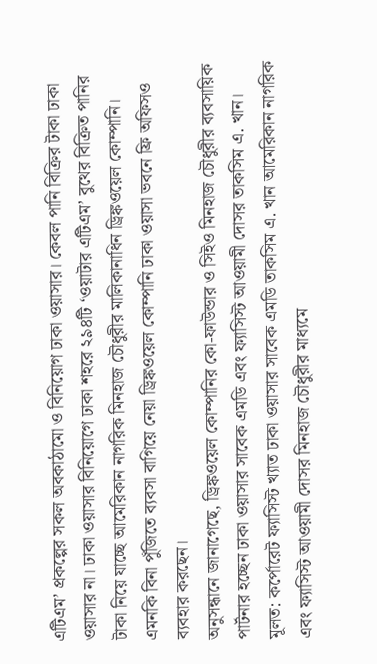এটিএম’ প্রকল্পের সকল অবকাঠামো ও বিনিয়োগ ঢাকা ওয়াসার। কেবল পানি বিক্রির টাকা ঢাকা ওয়াসার না। ঢাকা ওয়াসার বিনিয়োগে ঢাকা শহরে ২৯৪টি ‘ওয়াটার এটিএম’ বুথের বিক্রিত পানির টাকা নিয়ে যাচ্ছে আমেরিকান নাগরিক মিনহাজ চৌধুরীর মালিকানাধিন ড্রিঙ্কওয়েল কোম্পানি। এমনকি বিনা পুঁজিতে ব্যবসা বাগিয়ে নেয়া ড্রিঙ্কওয়েল কোম্পানি ঢাকা ওয়াসা ভবনে ফ্রি অফিসও ব্যবহার করছেন।
অনুসন্ধানে জানাগেছে, ড্রিঙ্কওয়েল কোম্পানির কো-ফাউন্ডার ও সিইও মিনহাজ চৌধুরীর ব্যবসায়িক পার্টনার হচ্ছেন ঢাকা ওয়াসার সাবেক এমডি এবং ফ্যাসিস্ট আওয়ামী দোসর তাকসিম এ. খান। মূলত: কর্পোরেট ফ্যাসিস্ট খ্যাত ঢাকা ওয়াসার সাবেক এমডি তাকসিম এ. খান আমেরিকান নাগরিক এবং ফ্যাসিস্ট আওয়ামী দোসর মিনহাজ চৌধুরীর মাধ্যমে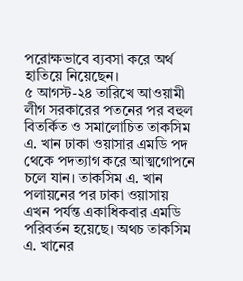পরোক্ষভাবে ব্যবসা করে অর্থ হাতিয়ে নিয়েছেন।
৫ আগস্ট-২৪ তারিখে আওয়ামী লীগ সরকারের পতনের পর বহুল বিতর্কিত ও সমালোচিত তাকসিম এ. খান ঢাকা ওয়াসার এমডি পদ থেকে পদত্যাগ করে আত্মগোপনে চলে যান। তাকসিম এ. খান পলায়নের পর ঢাকা ওয়াসায় এখন পর্যন্ত একাধিকবার এমডি পরিবর্তন হয়েছে। অথচ তাকসিম এ. খানের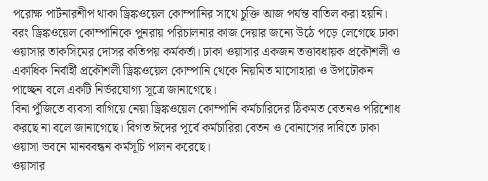পরোক্ষ পার্টনারশীপ থাকা ড্রিঙ্কওয়েল কোম্পানির সাথে চুক্তি আজ পর্যন্ত বাতিল করা হয়নি। বরং ড্রিঙ্কওয়েল কোম্পানিকে পুনরায় পরিচালনার কাজ দেয়ার জন্যে উঠে পড়ে লেগেছে ঢাকা ওয়াসার তাকসিমের দোসর কতিপয় কর্মকর্তা। ঢাকা ওয়াসার একজন তত্তাবধায়ক প্রকৌশলী ও একাধিক নির্বার্হী প্রকৌশলী ড্রিঙ্কওয়েল কোম্পানি থেকে নিয়মিত মাসোহারা ও উপঢৌকন পাচ্ছেন বলে একটি নির্ভরযোগ্য সূত্রে জানাগেছে।
বিনা পুঁজিতে ব্যবসা বাগিয়ে নেয়া ড্রিঙ্কওয়েল কোম্পানি কর্মচারিদের ঠিকমত বেতনও পরিশোধ করছে না বলে জানাগেছে। বিগত ঈদের পূর্বে কর্মচারিরা বেতন ও বোনাসের দাবিতে ঢাকা ওয়াসা ভবনে মানববন্ধন কর্মসূচি পালন করেছে।
ওয়াসার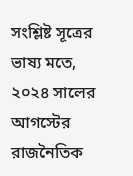সংশ্লিষ্ট সূত্রের ভাষ্য মতে, ২০২৪ সালের আগস্টের রাজনৈতিক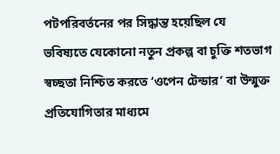পটপরিবর্তনের পর সিদ্ধান্ত হয়েছিল যে ভবিষ্যতে যেকোনো নতুন প্রকল্প বা চুক্তি শতভাগ স্বচ্ছতা নিশ্চিত করতে ‘ওপেন টেন্ডার’ বা উন্মুক্ত প্রতিযোগিতার মাধ্যমে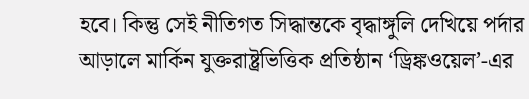হবে। কিন্তু সেই নীতিগত সিদ্ধান্তকে বৃদ্ধাঙ্গুলি দেখিয়ে পর্দার আড়ালে মার্কিন যুক্তরাষ্ট্রভিত্তিক প্রতিষ্ঠান ‘ড্রিঙ্কওয়েল’-এর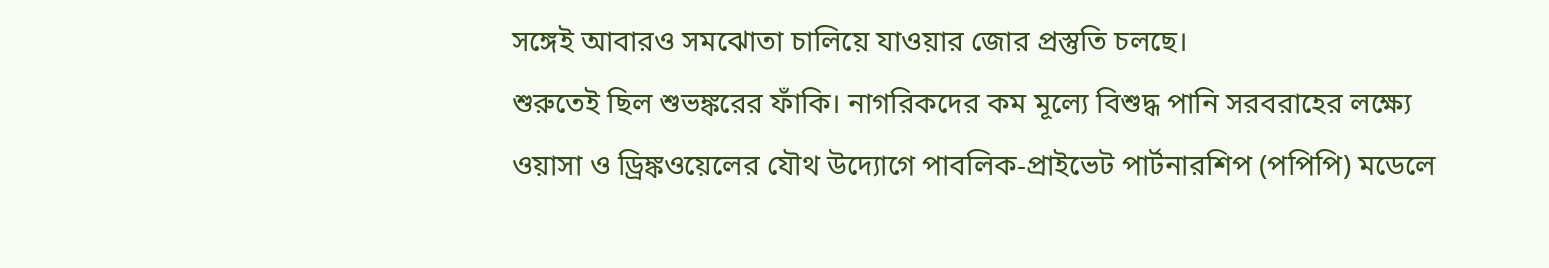সঙ্গেই আবারও সমঝোতা চালিয়ে যাওয়ার জোর প্রস্তুতি চলছে।
শুরুতেই ছিল শুভঙ্করের ফাঁকি। নাগরিকদের কম মূল্যে বিশুদ্ধ পানি সরবরাহের লক্ষ্যে ওয়াসা ও ড্রিঙ্কওয়েলের যৌথ উদ্যোগে পাবলিক-প্রাইভেট পার্টনারশিপ (পপিপি) মডেলে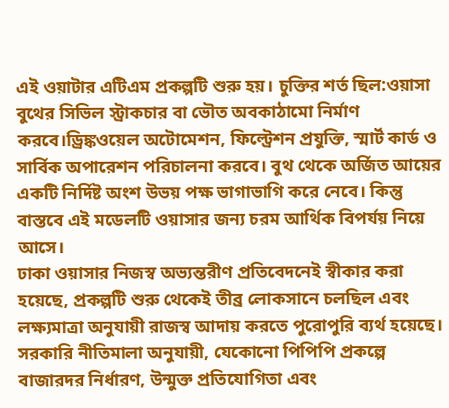এই ওয়াটার এটিএম প্রকল্পটি শুরু হয়। চুক্তির শর্ত ছিল:ওয়াসা বুথের সিভিল স্ট্রাকচার বা ভৌত অবকাঠামো নির্মাণ করবে।ড্রিঙ্কওয়েল অটোমেশন, ফিল্ট্রেশন প্রযুক্তি, স্মার্ট কার্ড ও সার্বিক অপারেশন পরিচালনা করবে। বুথ থেকে অর্জিত আয়ের একটি নির্দিষ্ট অংশ উভয় পক্ষ ভাগাভাগি করে নেবে। কিন্তু বাস্তবে এই মডেলটি ওয়াসার জন্য চরম আর্থিক বিপর্যয় নিয়ে আসে।
ঢাকা ওয়াসার নিজস্ব অভ্যন্তরীণ প্রতিবেদনেই স্বীকার করা হয়েছে, প্রকল্পটি শুরু থেকেই তীব্র লোকসানে চলছিল এবং লক্ষ্যমাত্রা অনুযায়ী রাজস্ব আদায় করতে পুরোপুরি ব্যর্থ হয়েছে। সরকারি নীতিমালা অনুযায়ী, যেকোনো পিপিপি প্রকল্পে বাজারদর নির্ধারণ, উন্মুক্ত প্রতিযোগিতা এবং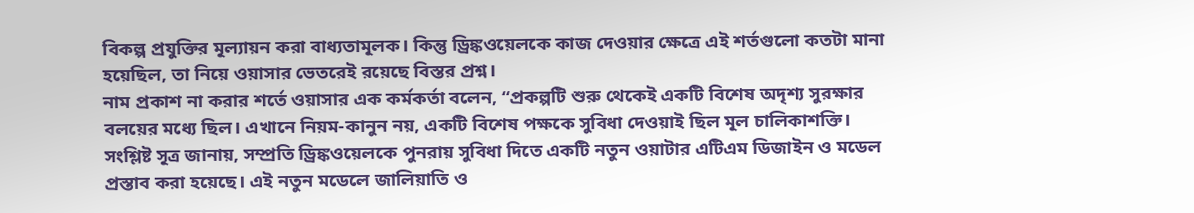বিকল্প প্রযুক্তির মূল্যায়ন করা বাধ্যতামূলক। কিন্তু ড্রিঙ্কওয়েলকে কাজ দেওয়ার ক্ষেত্রে এই শর্তগুলো কতটা মানা হয়েছিল, তা নিয়ে ওয়াসার ভেতরেই রয়েছে বিস্তর প্রশ্ন।
নাম প্রকাশ না করার শর্তে ওয়াসার এক কর্মকর্তা বলেন, “প্রকল্পটি শুরু থেকেই একটি বিশেষ অদৃশ্য সুরক্ষার বলয়ের মধ্যে ছিল। এখানে নিয়ম-কানুন নয়, একটি বিশেষ পক্ষকে সুবিধা দেওয়াই ছিল মূল চালিকাশক্তি।
সংশ্লিষ্ট সূত্র জানায়, সম্প্রতি ড্রিঙ্কওয়েলকে পুনরায় সুবিধা দিতে একটি নতুন ওয়াটার এটিএম ডিজাইন ও মডেল প্রস্তাব করা হয়েছে। এই নতুন মডেলে জালিয়াতি ও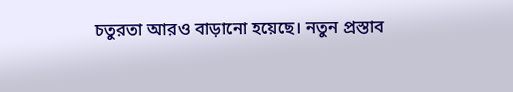চতুরতা আরও বাড়ানো হয়েছে। নতুন প্রস্তাব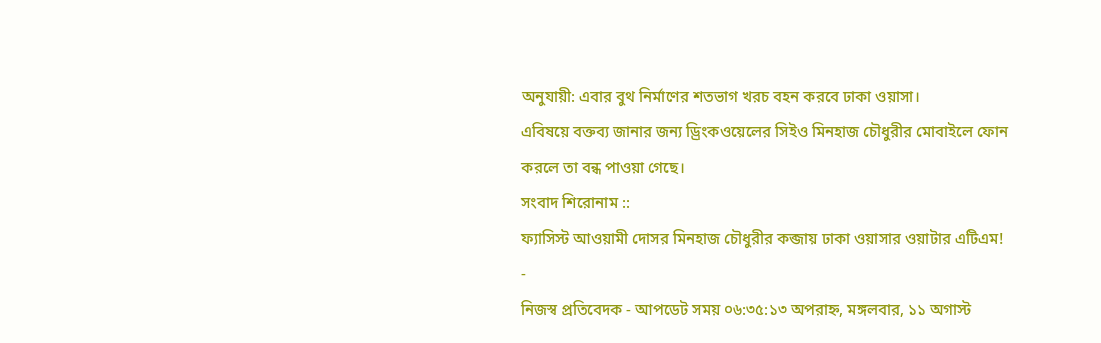অনুযায়ী: এবার বুথ নির্মাণের শতভাগ খরচ বহন করবে ঢাকা ওয়াসা।
এবিষয়ে বক্তব্য জানার জন্য ড্রিংকওয়েলের সিইও মিনহাজ চৌধুরীর মোবাইলে ফোন করলে তা বন্ধ পাওয়া গেছে।
সংবাদ শিরোনাম ::
ফ্যাসিস্ট আওয়ামী দোসর মিনহাজ চৌধুরীর কব্জায় ঢাকা ওয়াসার ওয়াটার এটিএম!
-
নিজস্ব প্রতিবেদক - আপডেট সময় ০৬:৩৫:১৩ অপরাহ্ন, মঙ্গলবার, ১১ অগাস্ট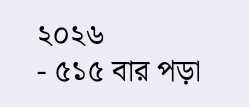২০২৬
- ৫১৫ বার পড়া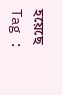হয়েছে
Tag :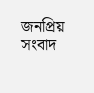জনপ্রিয় সংবাদ